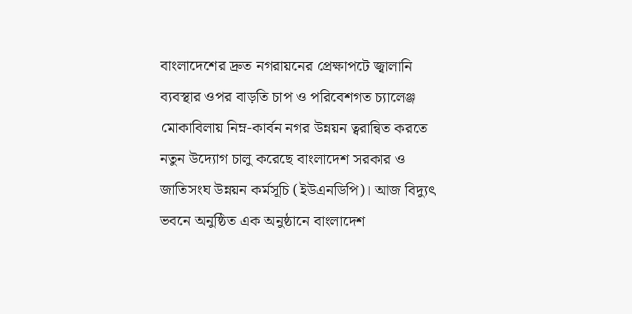বাংলাদেশের দ্রুত নগরায়নের প্রেক্ষাপটে জ্বালানি ব্যবস্থার ওপর বাড়তি চাপ ও পরিবেশগত চ্যালেঞ্জ মোকাবিলায় নিম্ন-কার্বন নগর উন্নয়ন ত্বরান্বিত করতে নতুন উদ্যোগ চালু করেছে বাংলাদেশ সরকার ও জাতিসংঘ উন্নয়ন কর্মসূচি (ইউএনডিপি)। আজ বিদ্যুৎ ভবনে অনুষ্ঠিত এক অনুষ্ঠানে বাংলাদেশ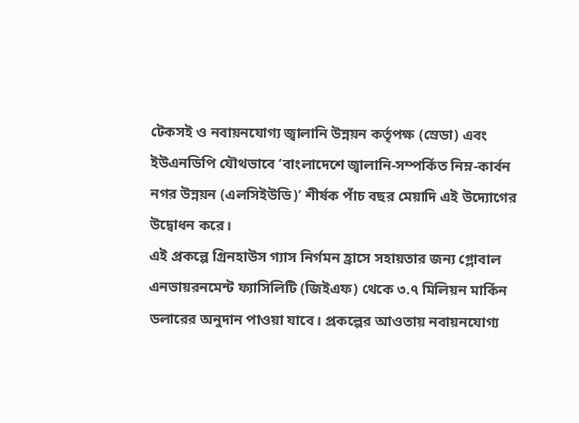টেকসই ও নবায়নযোগ্য জ্বালানি উন্নয়ন কর্তৃপক্ষ (স্রেডা) এবং ইউএনডিপি যৌথভাবে ‘বাংলাদেশে জ্বালানি-সম্পর্কিত নিম্ন-কার্বন নগর উন্নয়ন (এলসিইউডি)’ শীর্ষক পাঁচ বছর মেয়াদি এই উদ্যোগের উদ্বোধন করে।
এই প্রকল্পে গ্রিনহাউস গ্যাস নির্গমন হ্রাসে সহায়তার জন্য গ্লোবাল এনভায়রনমেন্ট ফ্যাসিলিটি (জিইএফ) থেকে ৩.৭ মিলিয়ন মার্কিন ডলারের অনুদান পাওয়া যাবে। প্রকল্পের আওতায় নবায়নযোগ্য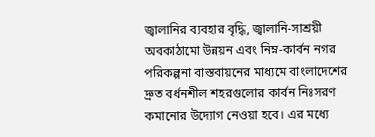জ্বালানির ব্যবহার বৃদ্ধি, জ্বালানি-সাশ্রয়ী অবকাঠামো উন্নয়ন এবং নিম্ন-কার্বন নগর পরিকল্পনা বাস্তবায়নের মাধ্যমে বাংলাদেশের দ্রুত বর্ধনশীল শহরগুলোর কার্বন নিঃসরণ কমানোর উদ্যোগ নেওয়া হবে। এর মধ্যে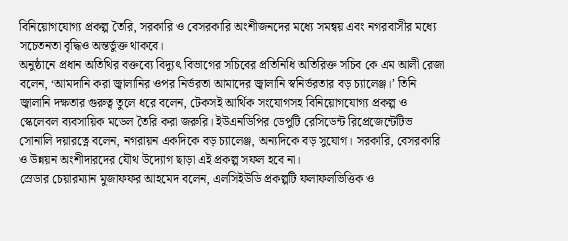বিনিয়োগযোগ্য প্রকল্প তৈরি, সরকারি ও বেসরকারি অংশীজনদের মধ্যে সমন্বয় এবং নগরবাসীর মধ্যে সচেতনতা বৃদ্ধিও অন্তর্ভুক্ত থাকবে।
অনুষ্ঠানে প্রধান অতিথির বক্তব্যে বিদ্যুৎ বিভাগের সচিবের প্রতিনিধি অতিরিক্ত সচিব কে এম আলী রেজা বলেন, ‘আমদানি করা জ্বালানির ওপর নির্ভরতা আমাদের জ্বালানি স্বনির্ভরতার বড় চ্যালেঞ্জ।’ তিনি জ্বালানি দক্ষতার গুরুত্ব তুলে ধরে বলেন, টেকসই আর্থিক সংযোগসহ বিনিয়োগযোগ্য প্রকল্প ও স্কেলেবল ব্যবসায়িক মডেল তৈরি করা জরুরি। ইউএনডিপির ডেপুটি রেসিডেন্ট রিপ্রেজেন্টেটিভ সোনালি দয়ারত্নে বলেন, নগরায়ন একদিকে বড় চ্যালেঞ্জ, অন্যদিকে বড় সুযোগ। সরকারি, বেসরকারি ও উন্নয়ন অংশীদারদের যৌথ উদ্যোগ ছাড়া এই প্রকল্প সফল হবে না।
স্রেডার চেয়ারম্যান মুজাফফর আহমেদ বলেন, এলসিইউডি প্রকল্পটি ফলাফলভিত্তিক ও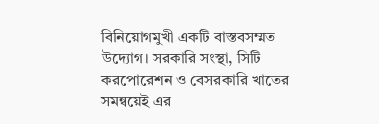বিনিয়োগমুখী একটি বাস্তবসম্মত উদ্যোগ। সরকারি সংস্থা, সিটি করপোরেশন ও বেসরকারি খাতের সমন্বয়েই এর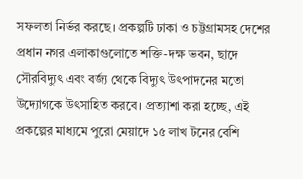সফলতা নির্ভর করছে। প্রকল্পটি ঢাকা ও চট্টগ্রামসহ দেশের প্রধান নগর এলাকাগুলোতে শক্তি-দক্ষ ভবন, ছাদে সৌরবিদ্যুৎ এবং বর্জ্য থেকে বিদ্যুৎ উৎপাদনের মতো উদ্যোগকে উৎসাহিত করবে। প্রত্যাশা করা হচ্ছে, এই প্রকল্পের মাধ্যমে পুরো মেয়াদে ১৫ লাখ টনের বেশি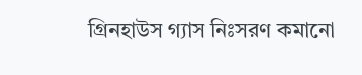গ্রিনহাউস গ্যাস নিঃসরণ কমানো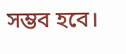সম্ভব হবে।